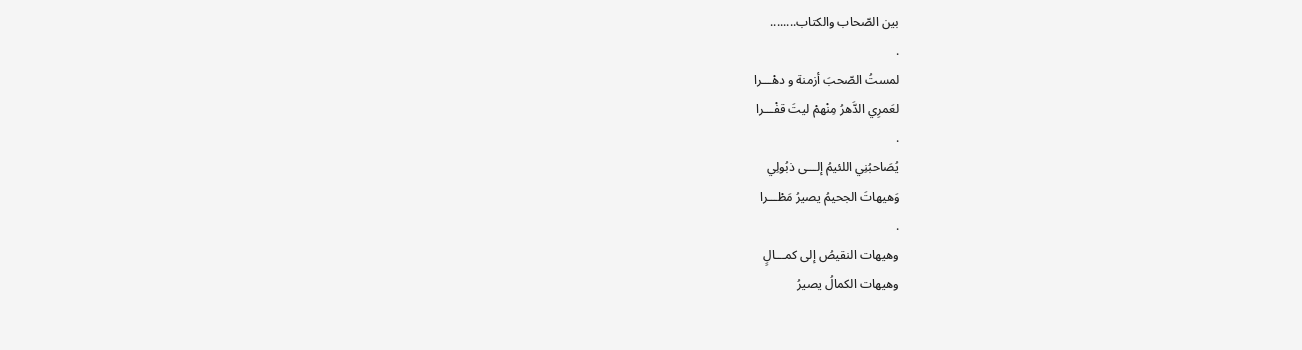بين الصّحاب والكتاب........
.
لمستُ الصّحبَ أزمنة و دهْـــرا
لعَمرِي الدَّهرُ مِنْهمْ ليتَ قفْـــرا
.
يُصَاحبُنِي اللئيمُ إلـــى ذبُولِي
وَهيهاتَ الجحيمُ يصيرُ مَطْـــرا
.
وهيهات النقيصُ إلى كمـــالٍ
وهيهات الكمالُ يصيرُ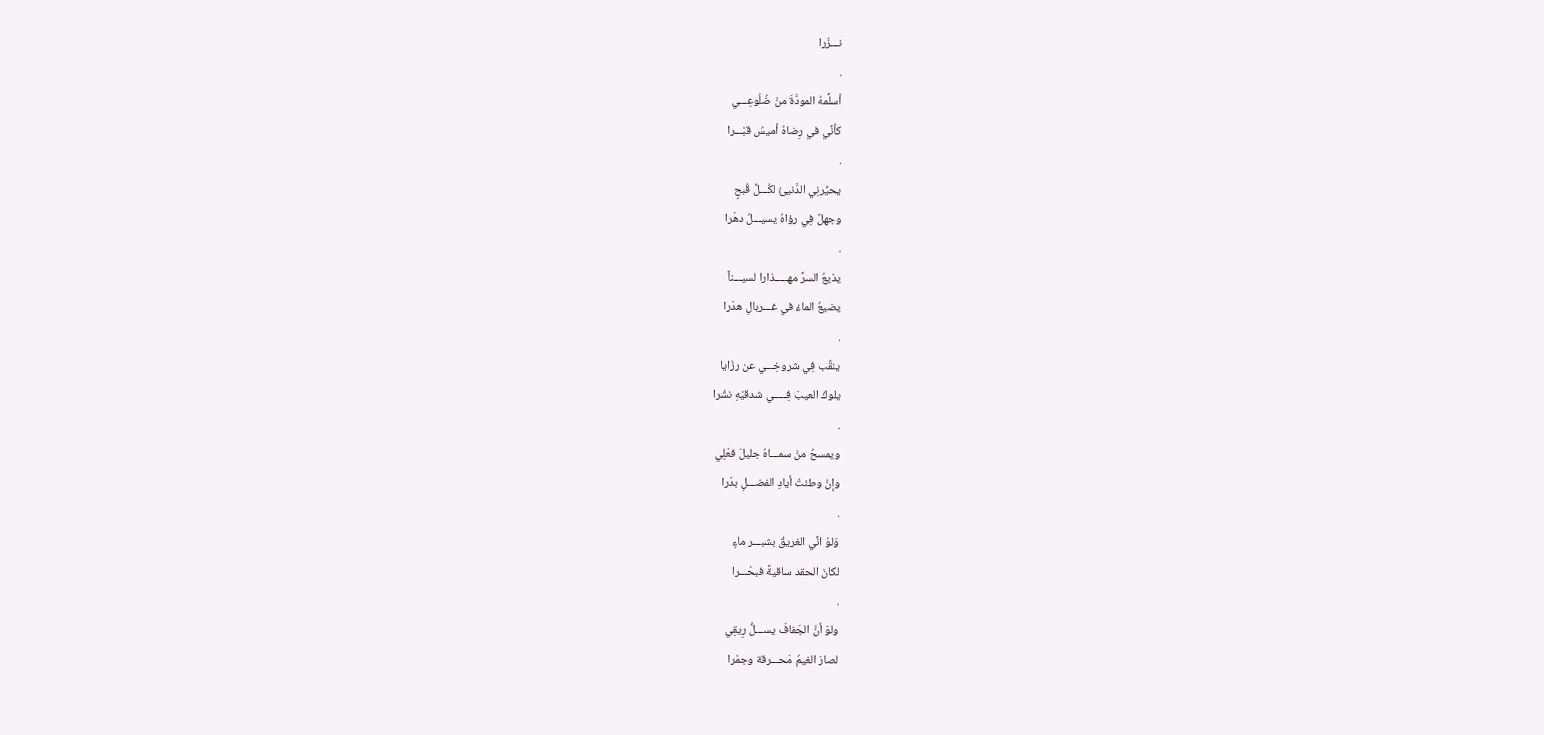نـــزْرا
.
أسلِّمهُ المودَّةَ منْ ضُلُوعِـــي
كأنِّي في رِضاهُ أميسُ قبْـــرا
.
يحيِّرنِي الدَّنيئُ لكُـــلِّ قُبحٍ
وجهلٌ فِي رؤاهُ يسيـــلُ دهْرا
.
يذيعُ السرَّ مهـــــذارا لسيـــناً
يضيعُ الماءُ في غـــربالِ هدْرا
.
ينقِّب فِي شروخِـــي عن رزَايا
يلوكُ العيبَ فِـــــي شدقيْهِ نشْرا
.
ويمسحُ منْ سمـــاهُ جليلَ فعْلِي
وإنْ وطئتْ أيادِ الفضـــلِ بدْرا
.
وَلوْ انِّي الغريقُ بشبـــر ماءٍ
لكانَ الحقد ساقيةً فبحْـــرا
.
ولوْ أنَّ الجَفافَ يســـلُّ رِيقِي
لصارَ الغيمُ مَحـــرقة وجمْرا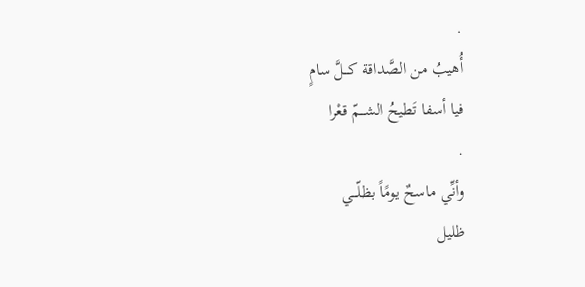.
أُهيبُ من الصَّداقة كـــلَّ سامٍ
فيا أسفا تَطيحُ الشـــمّ قعْرا
.
وأنِّي ماسحٌ يومًاً بظلّـــي
ظليل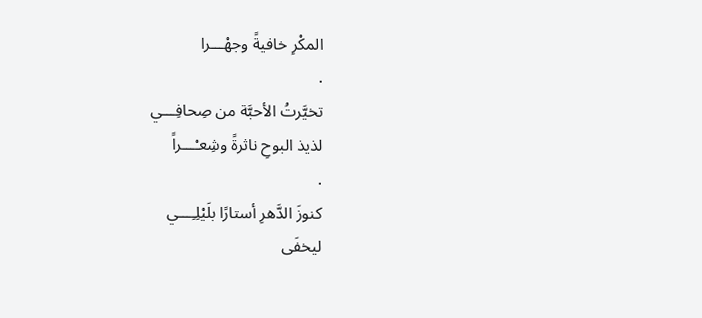المكْرِ خافيةً وجهْـــرا
.
تخيَّرتُ الأحبَّة من صِحافِـــي
لذيذ البوحِ ناثرةً وشِعـْـــراً
.
كنوزَ الدَّهرِ أستارًا بلَيْلِـِـــي
ليخفَى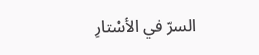السرّ في الأسْتارِ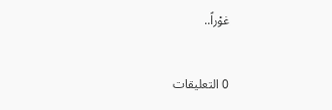غوْراً..


0 التعليقات